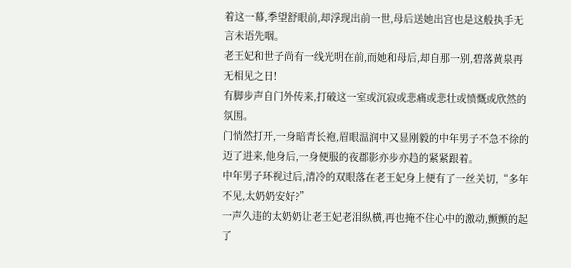着这一幕,季望舒眼前,却浮现出前一世,母后送她出宫也是这般执手无言未语先咽。
老王妃和世子尚有一线光明在前,而她和母后,却自那一别,碧落黄泉再无相见之日!
有脚步声自门外传来,打破这一室或沉寂或悲痛或悲壮或愤慨或欣然的氛围。
门悄然打开,一身暗青长袍,眉眼温润中又显刚毅的中年男子不急不徐的迈了进来,他身后,一身便服的夜郡影亦步亦趋的紧紧跟着。
中年男子环视过后,清冷的双眼落在老王妃身上便有了一丝关切,“多年不见,太奶奶安好?”
一声久违的太奶奶让老王妃老泪纵横,再也掩不住心中的激动,颤颤的起了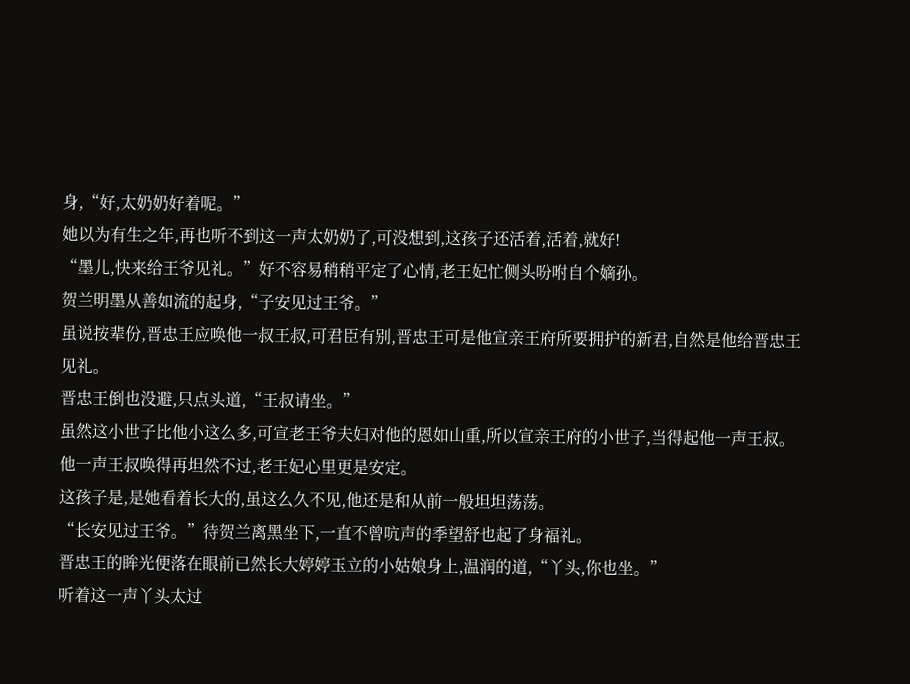身,“好,太奶奶好着呢。”
她以为有生之年,再也听不到这一声太奶奶了,可没想到,这孩子还活着,活着,就好!
“墨儿,快来给王爷见礼。”好不容易稍稍平定了心情,老王妃忙侧头吩咐自个嫡孙。
贺兰明墨从善如流的起身,“子安见过王爷。”
虽说按辈份,晋忠王应唤他一叔王叔,可君臣有别,晋忠王可是他宣亲王府所要拥护的新君,自然是他给晋忠王见礼。
晋忠王倒也没避,只点头道,“王叔请坐。”
虽然这小世子比他小这么多,可宣老王爷夫妇对他的恩如山重,所以宣亲王府的小世子,当得起他一声王叔。
他一声王叔唤得再坦然不过,老王妃心里更是安定。
这孩子是,是她看着长大的,虽这么久不见,他还是和从前一般坦坦荡荡。
“长安见过王爷。”待贺兰离黑坐下,一直不曾吭声的季望舒也起了身福礼。
晋忠王的眸光便落在眼前已然长大婷婷玉立的小姑娘身上,温润的道,“丫头,你也坐。”
听着这一声丫头太过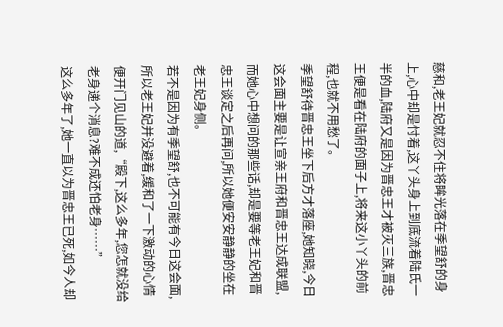慈和,老王妃就忍不住将眸光落在季望舒的身上,心中却是忖着,这丫头身上到底流着陆氏一半的血,陆府又是因为晋忠王才被灭三族,晋忠王便是看在陆府的面子上,将来这小丫头的前程,也就不用愁了。
季望舒待晋忠王坐下后方才落座,她知晓,今日这会面主要是让宣亲王府和晋忠王达成联盟,而她心中想问的那些话,却是要等老王妃和晋忠王谈定之后再问,所以她便安安静静的坐在老王妃身侧。
若不是因为有季望舒,也不可能有今日这会面,所以老王妃并没避着,缓和了一下激动的心情便开门见山的道,“殿下,这么多年,您怎就没给老身递个消息?难不成还怕老身……”
这么多年了,她一直以为晋忠王已死,如今人却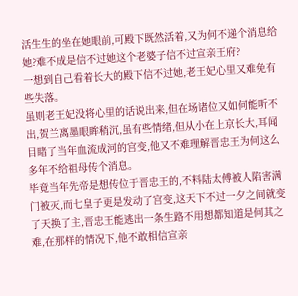活生生的坐在她眼前,可殿下既然活着,又为何不递个消息给她?难不成是信不过她这个老婆子信不过宣亲王府?
一想到自己看着长大的殿下信不过她,老王妃心里又难免有些失落。
虽则老王妃没将心里的话说出来,但在场诸位又如何能听不出,贺兰离墨眼眸稍沉,虽有些情绪,但从小在上京长大,耳闻目睹了当年血流成河的宫变,他又不难理解晋忠王为何这么多年不给祖母传个消息。
毕竟当年先帝是想传位于晋忠王的,不料陆太傅被人陷害满门被灭,而七皇子更是发动了宫变,这天下不过一夕之间就变了天换了主,晋忠王能逃出一条生路不用想都知道是何其之难,在那样的情况下,他不敢相信宣亲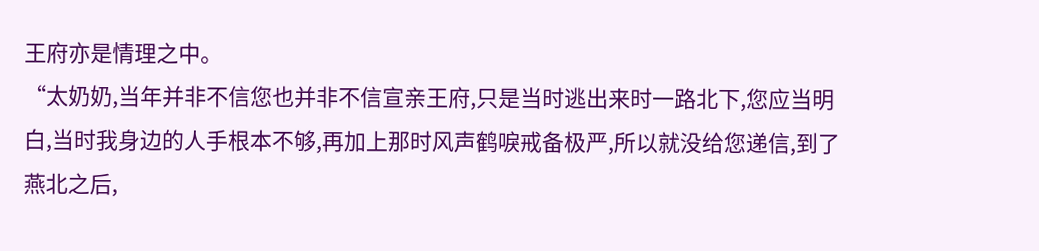王府亦是情理之中。
“太奶奶,当年并非不信您也并非不信宣亲王府,只是当时逃出来时一路北下,您应当明白,当时我身边的人手根本不够,再加上那时风声鹤唳戒备极严,所以就没给您递信,到了燕北之后,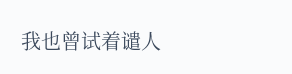我也曾试着谴人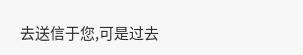去送信于您,可是过去